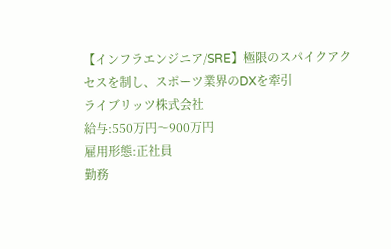【インフラエンジニア/SRE】極限のスパイクアクセスを制し、スポーツ業界のDXを牽引
ライブリッツ株式会社
給与:550万円〜900万円
雇用形態:正社員
勤務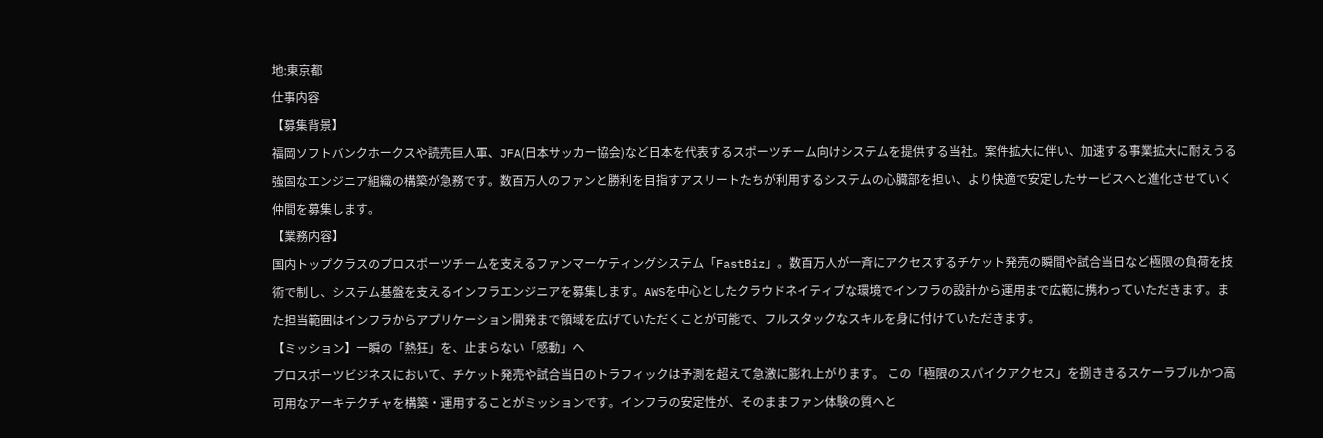地:東京都
仕事内容
【募集背景】
福岡ソフトバンクホークスや読売巨人軍、JFA(日本サッカー協会)など日本を代表するスポーツチーム向けシステムを提供する当社。案件拡大に伴い、加速する事業拡大に耐えうる強固なエンジニア組織の構築が急務です。数百万人のファンと勝利を目指すアスリートたちが利用するシステムの心臓部を担い、より快適で安定したサービスへと進化させていく仲間を募集します。
【業務内容】
国内トップクラスのプロスポーツチームを支えるファンマーケティングシステム「FastBiz」。数百万人が一斉にアクセスするチケット発売の瞬間や試合当日など極限の負荷を技術で制し、システム基盤を支えるインフラエンジニアを募集します。AWSを中心としたクラウドネイティブな環境でインフラの設計から運用まで広範に携わっていただきます。また担当範囲はインフラからアプリケーション開発まで領域を広げていただくことが可能で、フルスタックなスキルを身に付けていただきます。
【ミッション】一瞬の「熱狂」を、止まらない「感動」へ
プロスポーツビジネスにおいて、チケット発売や試合当日のトラフィックは予測を超えて急激に膨れ上がります。 この「極限のスパイクアクセス」を捌ききるスケーラブルかつ高可用なアーキテクチャを構築・運用することがミッションです。インフラの安定性が、そのままファン体験の質へと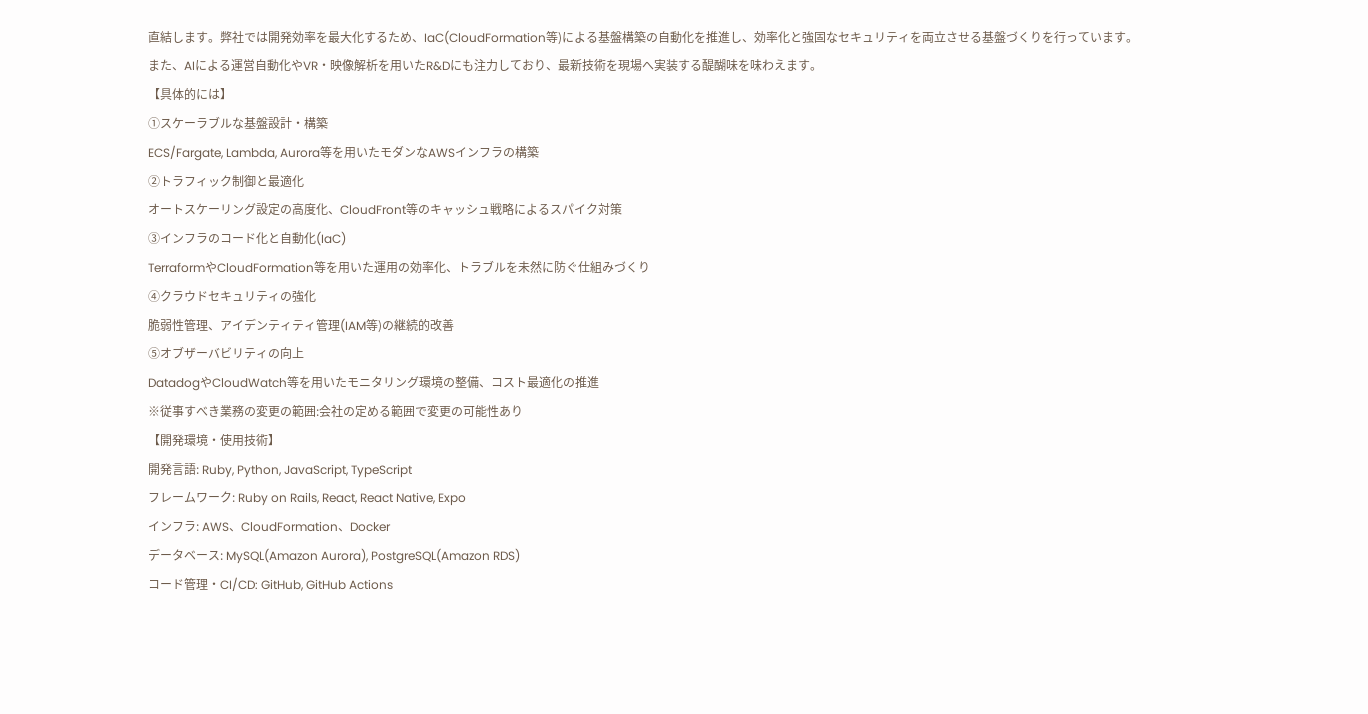直結します。弊社では開発効率を最大化するため、IaC(CloudFormation等)による基盤構築の自動化を推進し、効率化と強固なセキュリティを両立させる基盤づくりを行っています。また、AIによる運営自動化やVR・映像解析を用いたR&Dにも注力しており、最新技術を現場へ実装する醍醐味を味わえます。
【具体的には】
①スケーラブルな基盤設計・構築
ECS/Fargate, Lambda, Aurora等を用いたモダンなAWSインフラの構築
②トラフィック制御と最適化
オートスケーリング設定の高度化、CloudFront等のキャッシュ戦略によるスパイク対策
③インフラのコード化と自動化(IaC)
TerraformやCloudFormation等を用いた運用の効率化、トラブルを未然に防ぐ仕組みづくり
④クラウドセキュリティの強化
脆弱性管理、アイデンティティ管理(IAM等)の継続的改善
⑤オブザーバビリティの向上
DatadogやCloudWatch等を用いたモニタリング環境の整備、コスト最適化の推進
※従事すべき業務の変更の範囲:会社の定める範囲で変更の可能性あり
【開発環境・使用技術】
開発言語: Ruby, Python, JavaScript, TypeScript
フレームワーク: Ruby on Rails, React, React Native, Expo
インフラ: AWS、CloudFormation、Docker
データベース: MySQL(Amazon Aurora), PostgreSQL(Amazon RDS)
コード管理・CI/CD: GitHub, GitHub Actions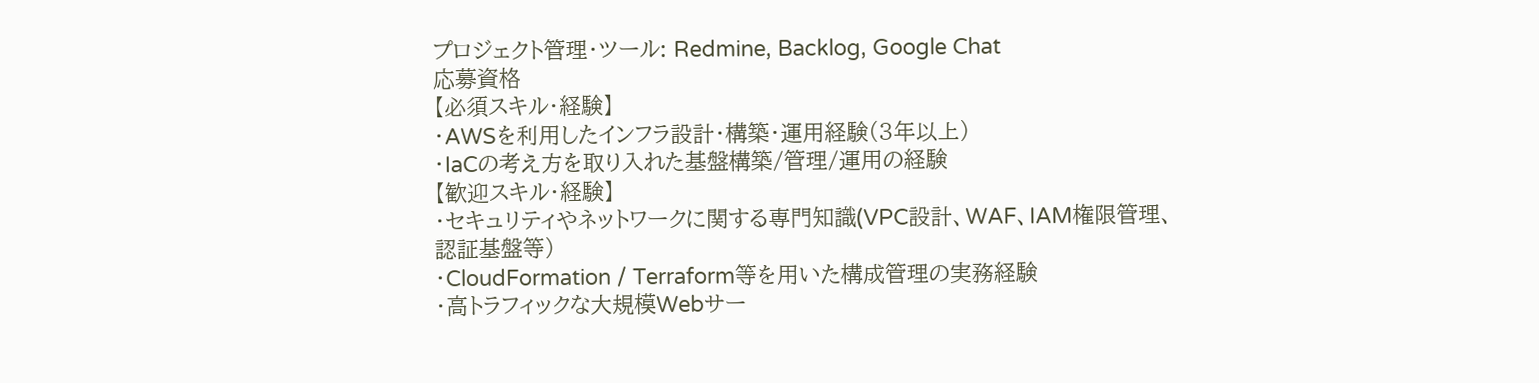プロジェクト管理・ツール: Redmine, Backlog, Google Chat
応募資格
【必須スキル・経験】
・AWSを利用したインフラ設計・構築・運用経験(3年以上)
・IaCの考え方を取り入れた基盤構築/管理/運用の経験
【歓迎スキル・経験】
・セキュリティやネットワークに関する専門知識(VPC設計、WAF、IAM権限管理、認証基盤等)
・CloudFormation / Terraform等を用いた構成管理の実務経験
・高トラフィックな大規模Webサー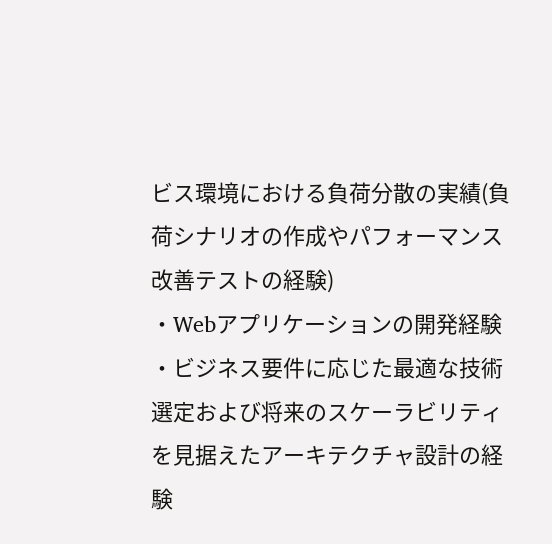ビス環境における負荷分散の実績(負荷シナリオの作成やパフォーマンス改善テストの経験)
・Webアプリケーションの開発経験
・ビジネス要件に応じた最適な技術選定および将来のスケーラビリティを見据えたアーキテクチャ設計の経験